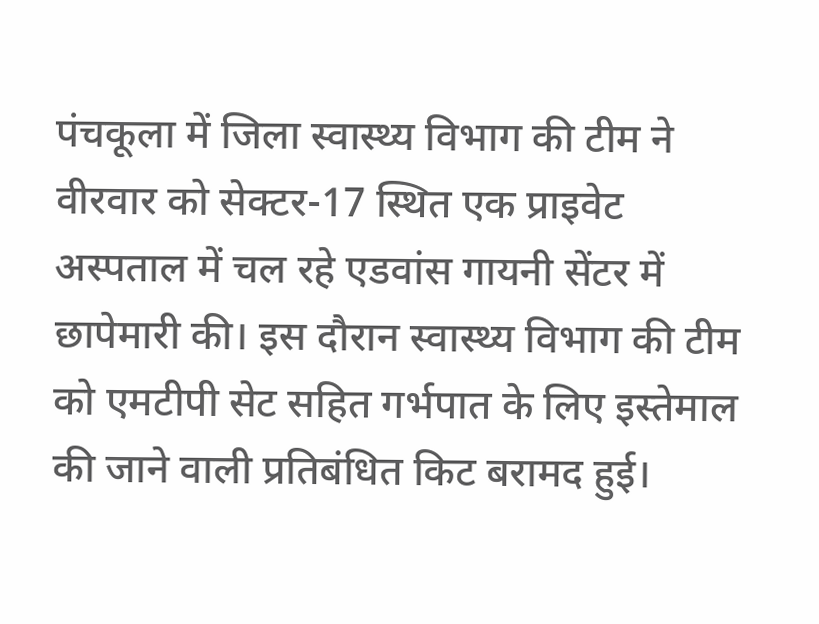पंचकूला में जिला स्वास्थ्य विभाग की टीम ने वीरवार को सेक्टर-17 स्थित एक प्राइवेट अस्पताल में चल रहे एडवांस गायनी सेंटर में छापेमारी की। इस दौरान स्वास्थ्य विभाग की टीम को एमटीपी सेट सहित गर्भपात के लिए इस्तेमाल की जाने वाली प्रतिबंधित किट बरामद हुई।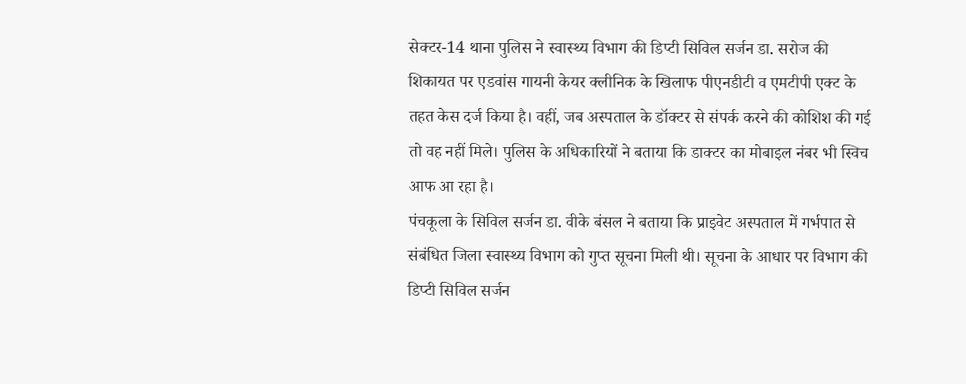सेक्टर-14 थाना पुलिस ने स्वास्थ्य विभाग की डिप्टी सिविल सर्जन डा. सरोज की शिकायत पर एडवांस गायनी केयर क्लीनिक के खिलाफ पीएनडीटी व एमटीपी एक्ट के तहत केस दर्ज किया है। वहीं, जब अस्पताल के डॉक्टर से संपर्क करने की कोशिश की गई तो वह नहीं मिले। पुलिस के अधिकारियों ने बताया कि डाक्टर का मोबाइल नंबर भी स्विच आफ आ रहा है।
पंचकूला के सिविल सर्जन डा. वीके बंसल ने बताया कि प्राइवेट अस्पताल में गर्भपात से संबंधित जिला स्वास्थ्य विभाग को गुप्त सूचना मिली थी। सूचना के आधार पर विभाग की डिप्टी सिविल सर्जन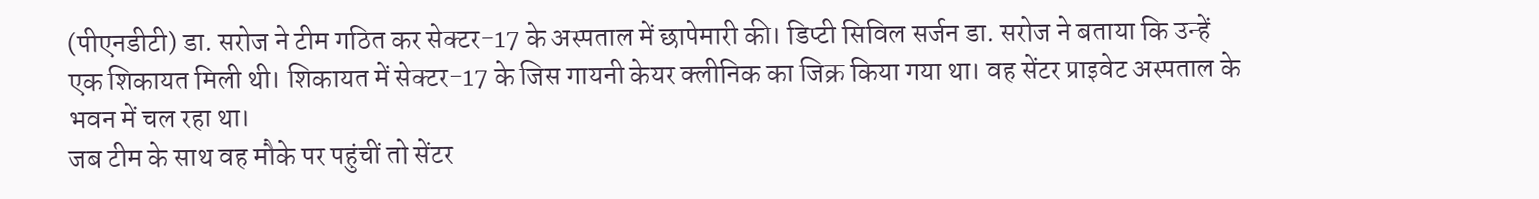(पीएनडीटी) डा. सरोज ने टीम गठित कर सेक्टर-17 के अस्पताल में छापेमारी की। डिप्टी सिविल सर्जन डा. सरोज ने बताया कि उन्हें एक शिकायत मिली थी। शिकायत में सेक्टर-17 के जिस गायनी केयर क्लीनिक का जिक्र किया गया था। वह सेंटर प्राइवेट अस्पताल के भवन में चल रहा था।
जब टीम के साथ वह मौके पर पहुंचीं तो सेंटर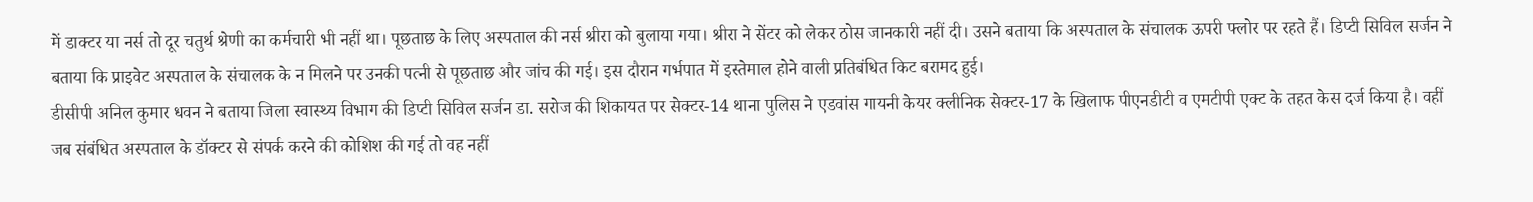में डाक्टर या नर्स तो दूर चतुर्थ श्रेणी का कर्मचारी भी नहीं था। पूछताछ के लिए अस्पताल की नर्स श्रीरा को बुलाया गया। श्रीरा ने सेंटर को लेकर ठोस जानकारी नहीं दी। उसने बताया कि अस्पताल के संचालक ऊपरी फ्लोर पर रहते हैं। डिप्टी सिविल सर्जन ने बताया कि प्राइवेट अस्पताल के संचालक के न मिलने पर उनकी पत्नी से पूछताछ और जांच की गई। इस दौरान गर्भपात में इस्तेमाल होने वाली प्रतिबंधित किट बरामद हुई।
डीसीपी अनिल कुमार धवन ने बताया जिला स्वास्थ्य विभाग की डिप्टी सिविल सर्जन डा. सरोज की शिकायत पर सेक्टर-14 थाना पुलिस ने एडवांस गायनी केयर क्लीनिक सेक्टर-17 के खिलाफ पीएनडीटी व एमटीपी एक्ट के तहत केस दर्ज किया है। वहीं जब संबंधित अस्पताल के डॉक्टर से संपर्क करने की कोशिश की गई तो वह नहीं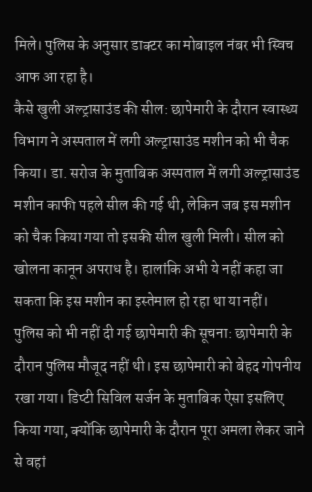मिले। पुलिस के अनुसार डाक्टर का मोबाइल नंबर भी स्विच आफ आ रहा है।
कैसे खुली अल्ट्रासाउंड की सील: छापेमारी के दौरान स्वास्थ्य विभाग ने अस्पताल में लगी अल्ट्रासाउंड मशीन को भी चैक किया। डा. सरोज के मुताबिक अस्पताल में लगी अल्ट्रासाउंड मशीन काफी पहले सील की गई थी, लेकिन जब इस मशीन को चैक किया गया तो इसकी सील खुली मिली। सील को खोलना कानून अपराध है। हालांकि अभी ये नहीं कहा जा सकता कि इस मशीन का इस्तेमाल हो रहा था या नहीं।
पुलिस को भी नहीं दी गई छापेमारी की सूचना: छापेमारी के दौरान पुलिस मौजूद नहीं थी। इस छापेमारी को बेहद गोपनीय रखा गया। डिप्टी सिविल सर्जन के मुताबिक ऐसा इसलिए किया गया, क्योंकि छापेमारी के दौरान पूरा अमला लेकर जाने से वहां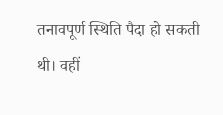तनावपूर्ण स्थिति पैदा हो सकती थी। वहीं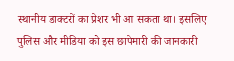स्थानीय डाक्टरों का प्रेशर भी आ सकता था। इसलिए पुलिस और मीडिया को इस छापेमारी की जानकारी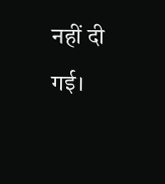नहीं दी गई।